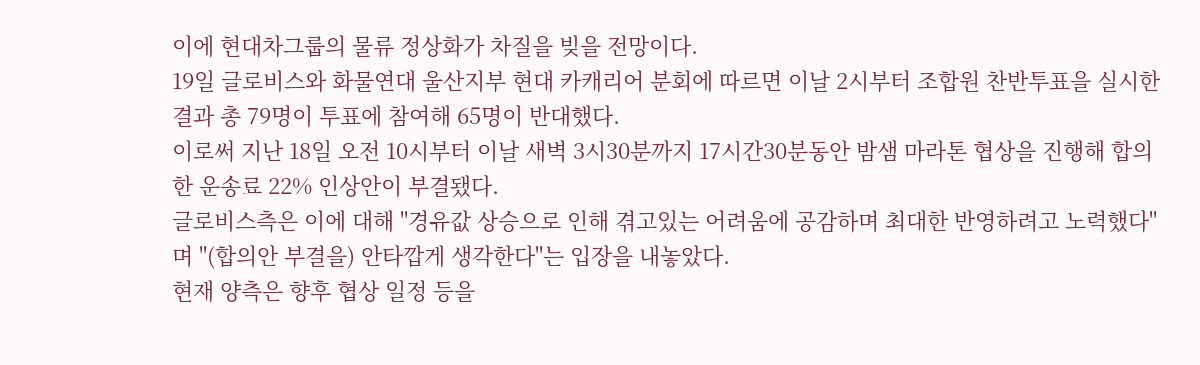이에 현대차그룹의 물류 정상화가 차질을 빚을 전망이다.
19일 글로비스와 화물연대 울산지부 현대 카캐리어 분회에 따르면 이날 2시부터 조합원 찬반투표을 실시한 결과 총 79명이 투표에 참여해 65명이 반대했다.
이로써 지난 18일 오전 10시부터 이날 새벽 3시30분까지 17시간30분동안 밤샘 마라톤 협상을 진행해 합의한 운송료 22% 인상안이 부결됐다.
글로비스측은 이에 대해 "경유값 상승으로 인해 겪고있는 어려움에 공감하며 최대한 반영하려고 노력했다"며 "(합의안 부결을) 안타깝게 생각한다"는 입장을 내놓았다.
현재 양측은 향후 협상 일정 등을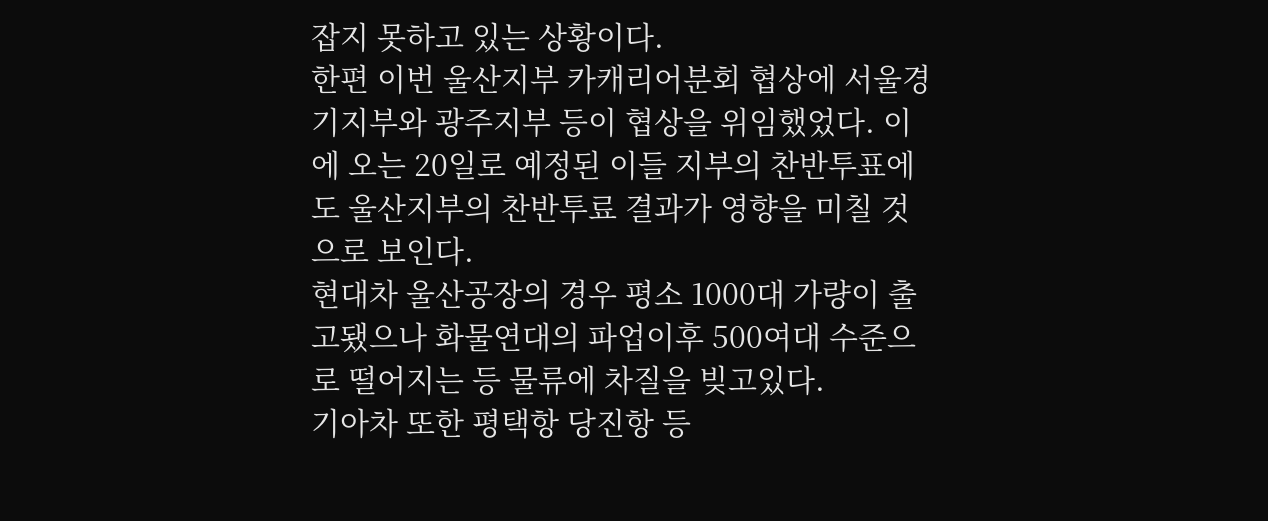잡지 못하고 있는 상황이다.
한편 이번 울산지부 카캐리어분회 협상에 서울경기지부와 광주지부 등이 협상을 위임했었다. 이에 오는 20일로 예정된 이들 지부의 찬반투표에도 울산지부의 찬반투료 결과가 영향을 미칠 것으로 보인다.
현대차 울산공장의 경우 평소 1000대 가량이 출고됐으나 화물연대의 파업이후 500여대 수준으로 떨어지는 등 물류에 차질을 빚고있다.
기아차 또한 평택항 당진항 등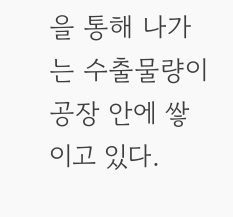을 통해 나가는 수출물량이 공장 안에 쌓이고 있다.